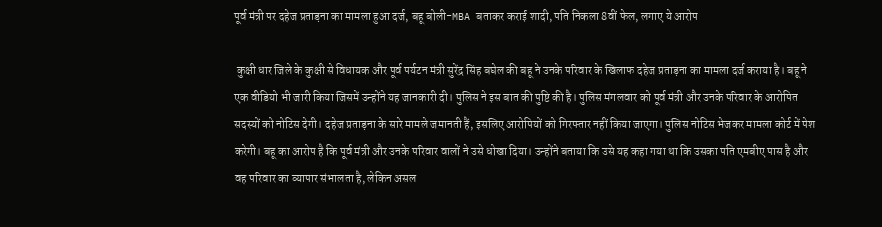पूर्व मंत्री पर दहेज प्रताड़ना का मामला हुआ दर्ज, बहू बोली-MBA बताकर कराई शादी, पति निकला 8वीं फेल, लगाए ये आरोप

 कुक्षी धार जिले के कुक्षी से विधायक और पूर्व पर्यटन मंत्री सुरेंद्र सिंह बघेल की बहू ने उनके परिवार के खिलाफ दहेज प्रताड़ना का मामला दर्ज कराया है। बहू ने एक वीडियो भी जारी किया जिसमें उन्होंने यह जानकारी दी। पुलिस ने इस बात की पुष्टि की है। पुलिस मंगलवार को पूर्व मंत्री और उनके परिवार के आरोपित सदस्यों को नोटिस देगी। दहेज प्रताड़ना के सारे मामले जमानती हैं, इसलिए आरोपियों को गिरफ्तार नहीं किया जाएगा। पुलिस नोटिस भेजकर मामला कोर्ट में पेश करेगी। बहू का आरोप है कि पूर्व मंत्री और उनके परिवार वालों ने उसे धोखा दिया। उन्होंने बताया कि उसे यह कहा गया था कि उसका पति एमबीए पास है और वह परिवार का व्यापार संभालता है, लेकिन असल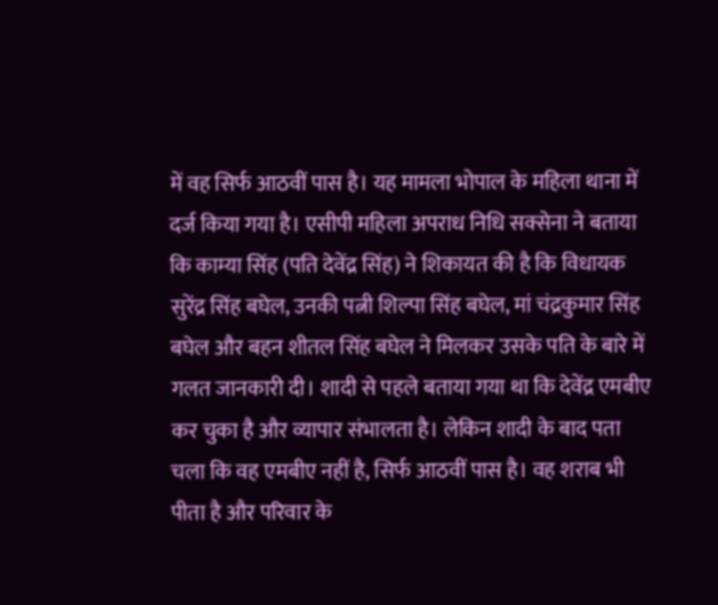में वह सिर्फ आठवीं पास है। यह मामला भोपाल के महिला थाना में दर्ज किया गया है। एसीपी महिला अपराध निधि सक्सेना ने बताया कि काम्या सिंह (पति देवेंद्र सिंह) ने शिकायत की है कि विधायक सुरेंद्र सिंह बघेल, उनकी पत्नी शिल्पा सिंह बघेल, मां चंद्रकुमार सिंह बघेल और बहन शीतल सिंह बघेल ने मिलकर उसके पति के बारे में गलत जानकारी दी। शादी से पहले बताया गया था कि देवेंद्र एमबीए कर चुका है और व्यापार संभालता है। लेकिन शादी के बाद पता चला कि वह एमबीए नहीं है, सिर्फ आठवीं पास है। वह शराब भी पीता है और परिवार के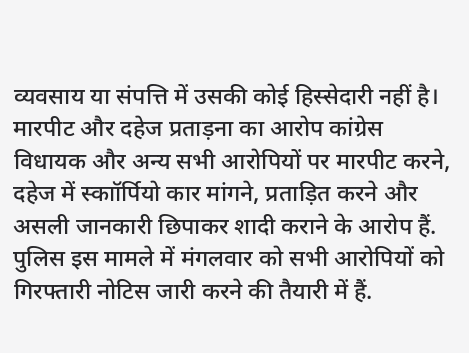व्यवसाय या संपत्ति में उसकी कोई हिस्सेदारी नहीं है। मारपीट और दहेज प्रताड़ना का आरोप कांग्रेस विधायक और अन्य सभी आरोपियों पर मारपीट करने, दहेज में स्काॉर्पियो कार मांगने, प्रताड़ित करने और असली जानकारी छिपाकर शादी कराने के आरोप हैं. पुलिस इस मामले में मंगलवार को सभी आरोपियों को गिरफ्तारी नोटिस जारी करने की तैयारी में हैं.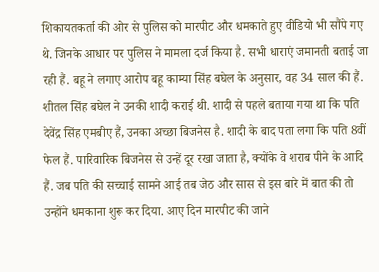शिकायतकर्ता की ओर से पुलिस को मारपीट और धमकाते हुए वीडियो भी सौंपे गए थे. जिनके आधार पर पुलिस ने मामला दर्ज किया है. सभी धाराएं जमानती बताई जा रही हैं. बहू ने लगाए आरोप बहू काम्या सिंह बघेल के अनुसार, वह 34 साल की हैं. शीतल सिंह बघेल ने उनकी शादी कराई थी. शादी से पहले बताया गया था कि पति देवेंद्र सिंह एमबीए हैं, उनका अच्छा बिजनेस है. शादी के बाद पता लगा कि पति 8वीं फेल हैं. पारिवारिक बिजनेस से उन्हें दूर रखा जाता है, क्योंके वे शराब पीने के आदि हैं. जब पति की सच्चाई सामने आई तब जेठ और सास से इस बारे में बात की तो उन्होंने धमकाना शुरू कर दिया. आए दिन मारपीट की जाने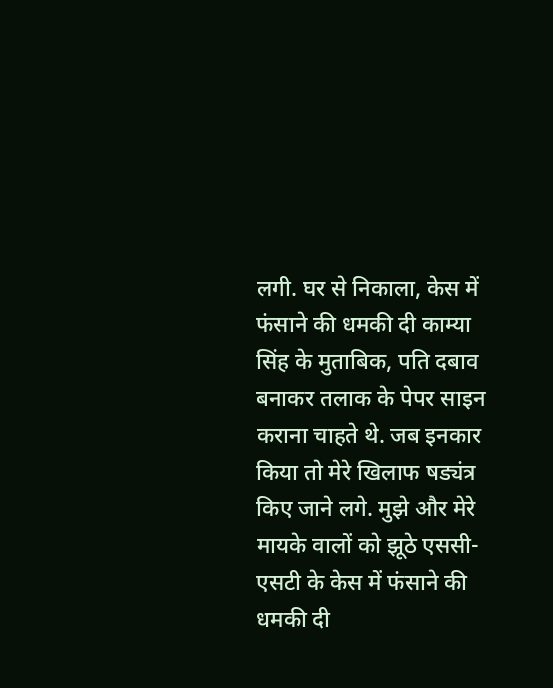लगी. घर से निकाला, केस में फंसाने की धमकी दी काम्या सिंह के मुताबिक, पति दबाव बनाकर तलाक के पेपर साइन कराना चाहते थे. जब इनकार किया तो मेरे खिलाफ षड्यंत्र किए जाने लगे. मुझे और मेरे मायके वालों को झूठे एससी-एसटी के केस में फंसाने की धमकी दी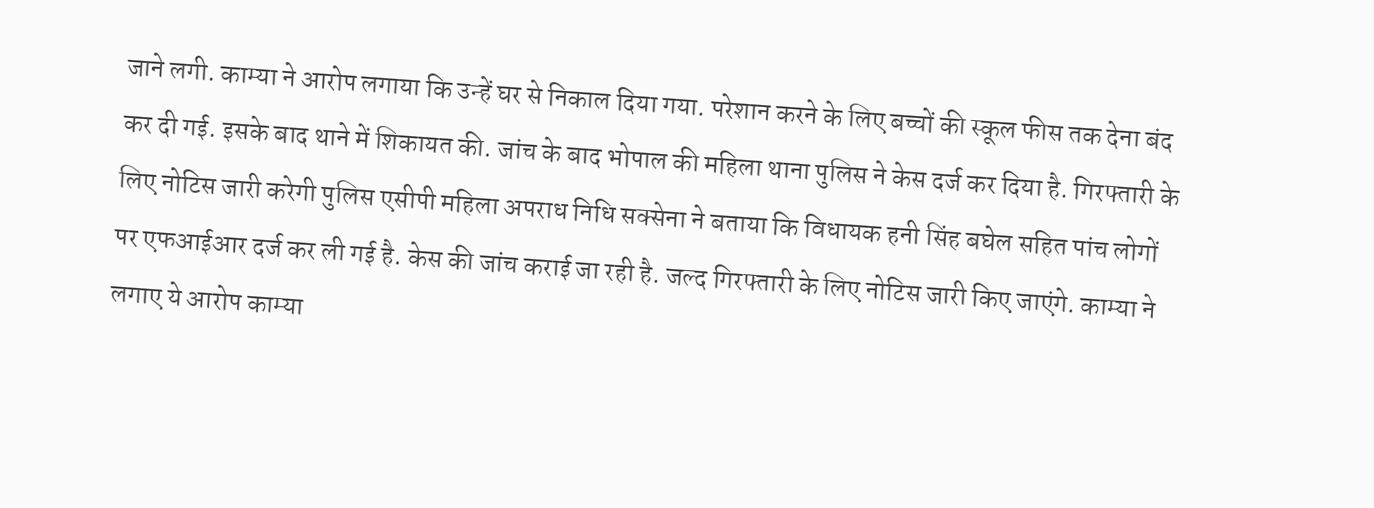जाने लगी. काम्या ने आरोप लगाया कि उन्हें घर से निकाल दिया गया. परेशान करने के लिए बच्चों की स्कूल फीस तक देना बंद कर दी गई. इसके बाद थाने में शिकायत की. जांच के बाद भोपाल की महिला थाना पुलिस ने केस दर्ज कर दिया है. गिरफ्तारी के लिए नोटिस जारी करेगी पुलिस एसीपी महिला अपराध निधि सक्सेना ने बताया कि विधायक हनी सिंह बघेल सहित पांच लोगों पर एफआईआर दर्ज कर ली गई है. केस की जांच कराई जा रही है. जल्द गिरफ्तारी के लिए नोटिस जारी किए जाएंगे. काम्या ने लगाए ये आरोप काम्या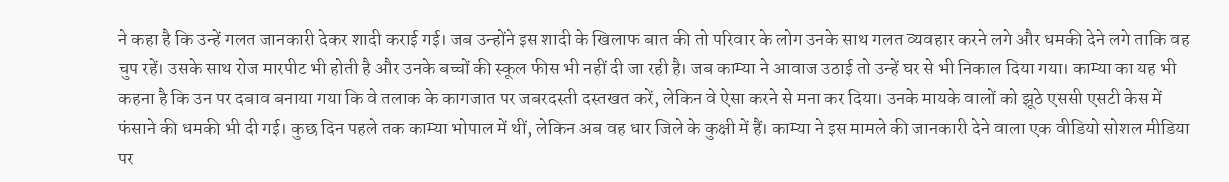ने कहा है कि उन्हें गलत जानकारी देकर शादी कराई गई। जब उन्होंने इस शादी के खिलाफ बात की तो परिवार के लोग उनके साथ गलत व्यवहार करने लगे और धमकी देने लगे ताकि वह चुप रहें। उसके साथ रोज मारपीट भी होती है और उनके बच्चों की स्कूल फीस भी नहीं दी जा रही है। जब काम्या ने आवाज उठाई तो उन्हें घर से भी निकाल दिया गया। काम्या का यह भी कहना है कि उन पर दबाव बनाया गया कि वे तलाक के कागजात पर जबरदस्ती दस्तखत करें, लेकिन वे ऐसा करने से मना कर दिया। उनके मायके वालों को झूठे एससी एसटी केस में फंसाने की धमकी भी दी गई। कुछ दिन पहले तक काम्या भोपाल में थीं, लेकिन अब वह धार जिले के कुक्षी में हैं। काम्या ने इस मामले की जानकारी देने वाला एक वीडियो सोशल मीडिया पर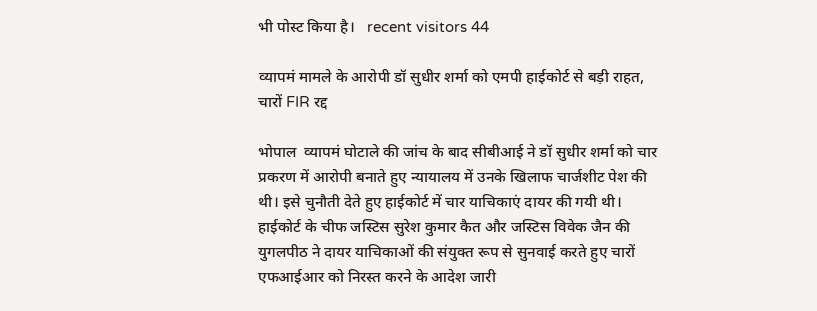भी पोस्ट किया है।   recent visitors 44

व्यापमं मामले के आरोपी डॉ सुधीर शर्मा को एमपी हाईकोर्ट से बड़ी राहत, चारों FIR रद्द

भोपाल  व्यापमं घोटाले की जांच के बाद सीबीआई ने डॉ सुधीर शर्मा को चार प्रकरण में आरोपी बनाते हुए न्यायालय में उनके खिलाफ चार्जशीट पेश की थी। इसे चुनौती देते हुए हाईकोर्ट में चार याचिकाएं दायर की गयी थी। हाईकोर्ट के चीफ जस्टिस सुरेश कुमार कैत और जस्टिस विवेक जैन की युगलपीठ ने दायर याचिकाओं की संयुक्त रूप से सुनवाई करते हुए चारों एफआईआर को निरस्त करने के आदेश जारी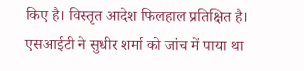किए है। विस्तृत आदेश फिलहाल प्रतिक्षित है। एसआईटी ने सुधीर शर्मा को जांच में पाया था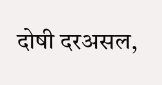दोषी दरअसल,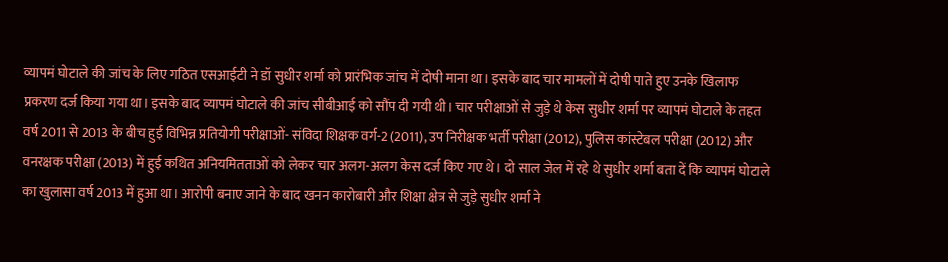व्यापमं घोटाले की जांच के लिए गठित एसआईटी ने डॉ सुधीर शर्मा को प्रारंभिक जांच में दोषी माना था। इसके बाद चार मामलों में दोषी पाते हुए उनके खिलाफ प्रकरण दर्ज किया गया था। इसके बाद व्यापमं घोटाले की जांच सीबीआई को सौंप दी गयी थी। चार परीक्षाओं से जुड़े थे केस सुधीर शर्मा पर व्यापमं घोटाले के तहत वर्ष 2011 से 2013 के बीच हुई विभिन्न प्रतियोगी परीक्षाओं- संविदा शिक्षक वर्ग-2 (2011), उप निरीक्षक भर्ती परीक्षा (2012), पुलिस कांस्टेबल परीक्षा (2012) और वनरक्षक परीक्षा (2013) में हुई कथित अनियमितताओं को लेकर चार अलग-अलग केस दर्ज किए गए थे। दो साल जेल में रहे थे सुधीर शर्मा बता दें कि व्यापमं घोटाले का खुलासा वर्ष 2013 में हुआ था। आरोपी बनाए जाने के बाद खनन कारोबारी और शिक्षा क्षेत्र से जुड़े सुधीर शर्मा ने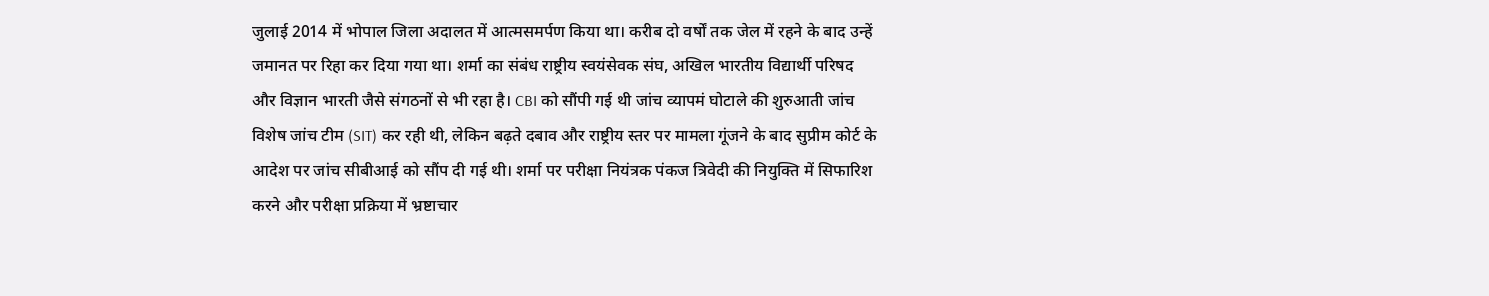जुलाई 2014 में भोपाल जिला अदालत में आत्मसमर्पण किया था। करीब दो वर्षों तक जेल में रहने के बाद उन्हें जमानत पर रिहा कर दिया गया था। शर्मा का संबंध राष्ट्रीय स्वयंसेवक संघ, अखिल भारतीय विद्यार्थी परिषद और विज्ञान भारती जैसे संगठनों से भी रहा है। CBI को सौंपी गई थी जांच व्यापमं घोटाले की शुरुआती जांच विशेष जांच टीम (SIT) कर रही थी, लेकिन बढ़ते दबाव और राष्ट्रीय स्तर पर मामला गूंजने के बाद सुप्रीम कोर्ट के आदेश पर जांच सीबीआई को सौंप दी गई थी। शर्मा पर परीक्षा नियंत्रक पंकज त्रिवेदी की नियुक्ति में सिफारिश करने और परीक्षा प्रक्रिया में भ्रष्टाचार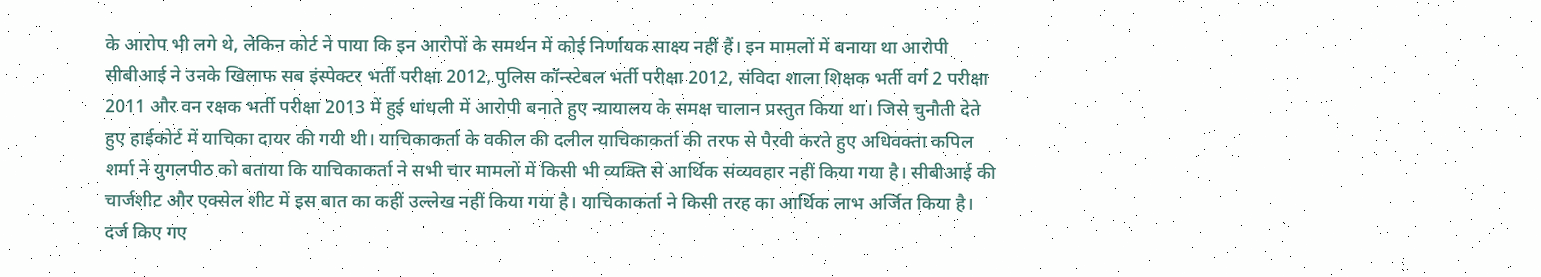के आरोप भी लगे थे, लेकिन कोर्ट ने पाया कि इन आरोपों के समर्थन में कोई निर्णायक साक्ष्य नहीं हैं। इन मामलों में बनाया था आरोपी सीबीआई ने उनके खिलाफ सब इंस्पेक्टर भर्ती परीक्षा 2012, पुलिस कॉन्स्टेबल भर्ती परीक्षा 2012, संविदा शाला शिक्षक भर्ती वर्ग 2 परीक्षा 2011 और वन रक्षक भर्ती परीक्षा 2013 में हुई धांधली में आरोपी बनाते हुए न्यायालय के समक्ष चालान प्रस्तुत किया था। जिसे चुनौती देते हुए हाईकोर्ट में याचिका दायर की गयी थी। याचिकाकर्ता के वकील की दलील याचिकाकर्ता की तरफ से पैरवी करते हुए अधिवक्ता कपिल शर्मा ने युगलपीठ को बताया कि याचिकाकर्ता ने सभी चार मामलों में किसी भी व्यक्ति से आर्थिक संव्यवहार नहीं किया गया है। सीबीआई की चार्जशीट और एक्सेल शीट में इस बात का कहीं उल्लेख नहीं किया गया है। याचिकाकर्ता ने किसी तरह का आर्थिक लाभ अर्जित किया है। दर्ज किए गए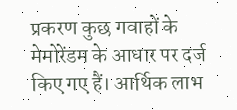प्रकरण कुछ गवाहों के मेमोरेंडम के आधार पर दर्ज किए गए हैं। आर्थिक लाभ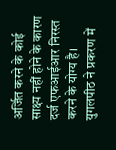अर्जित करने के कोई साक्ष्य नहीं होने के कारण दर्ज एफआईआर निरस्त करने के योग्य है। युगलपीठ ने प्रकरण में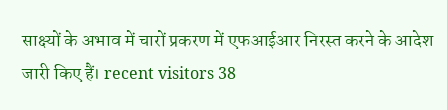साक्ष्यों के अभाव में चारों प्रकरण में एफआईआर निरस्त करने के आदेश जारी किए हैं। recent visitors 38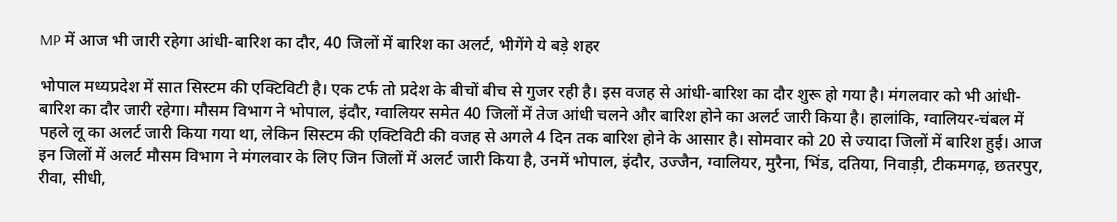MP में आज भी जारी रहेगा आंधी-बारिश का दौर, 40 जिलों में बारिश का अलर्ट, भीगेंगे ये बड़े शहर

भोपाल मध्यप्रदेश में सात सिस्टम की एक्टिविटी है। एक टर्फ तो प्रदेश के बीचों बीच से गुजर रही है। इस वजह से आंधी-बारिश का दौर शुरू हो गया है। मंगलवार को भी आंधी-बारिश का दौर जारी रहेगा। मौसम विभाग ने भोपाल, इंदौर, ग्वालियर समेत 40 जिलों में तेज आंधी चलने और बारिश होने का अलर्ट जारी किया है। हालांकि, ग्वालियर-चंबल में पहले लू का अलर्ट जारी किया गया था, लेकिन सिस्टम की एक्टिविटी की वजह से अगले 4 दिन तक बारिश होने के आसार है। सोमवार को 20 से ज्यादा जिलों में बारिश हुई। आज इन जिलों में अलर्ट मौसम विभाग ने मंगलवार के लिए जिन जिलों में अलर्ट जारी किया है, उनमें भोपाल, इंदौर, उज्जैन, ग्वालियर, मुरैना, भिंड, दतिया, निवाड़ी, टीकमगढ़, छतरपुर, रीवा, सीधी,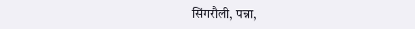सिंगरौली, पन्ना,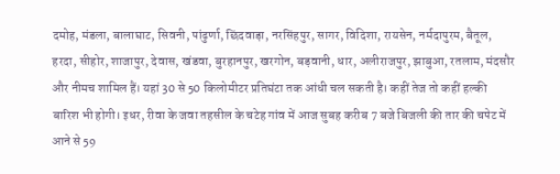दमोह, मंडला, बालाघाट, सिवनी, पांढुर्णा, छिंदवाड़ा, नरसिंहपुर, सागर, विदिशा, रायसेन, नर्मदापुरम, बैतूल, हरदा, सीहोर, शाजापुर, देवास, खंडवा, बुरहानपुर, खरगोन, बड़वानी, धार, अलीराजपुर, झाबुआ, रतलाम, मंदसौर और नीमच शामिल हैं। यहां 30 से 50 किलोमीटर प्रतिघंटा तक आंधी चल सकती है। कहीं तेज तो कहीं हल्की बारिश भी होगी। इधर, रीवा के जवा तहसील के चटेह गांव में आज सुबह करीब 7 बजे बिजली की तार की चपेट में आने से 59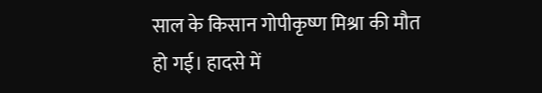साल के किसान गोपीकृष्ण मिश्रा की मौत हो गई। हादसे में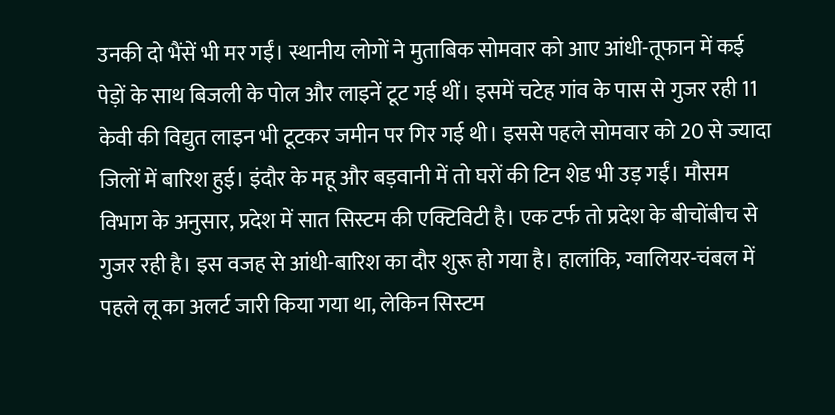उनकी दो भैंसें भी मर गईं। स्थानीय लोगों ने मुताबिक सोमवार को आए आंधी-तूफान में कई पेड़ों के साथ बिजली के पोल और लाइनें टूट गई थीं। इसमें चटेह गांव के पास से गुजर रही 11 केवी की विद्युत लाइन भी टूटकर जमीन पर गिर गई थी। इससे पहले सोमवार को 20 से ज्यादा जिलों में बारिश हुई। इंदौर के महू और बड़वानी में तो घरों की टिन शेड भी उड़ गईं। मौसम विभाग के अनुसार, प्रदेश में सात सिस्टम की एक्टिविटी है। एक टर्फ तो प्रदेश के बीचोंबीच से गुजर रही है। इस वजह से आंधी-बारिश का दौर शुरू हो गया है। हालांकि, ग्वालियर-चंबल में पहले लू का अलर्ट जारी किया गया था, लेकिन सिस्टम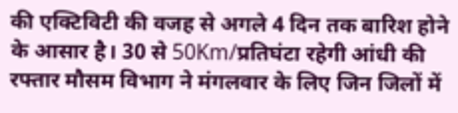की एक्टिविटी की वजह से अगले 4 दिन तक बारिश होने के आसार है। 30 से 50Km/प्रतिघंटा रहेगी आंधी की रफ्तार मौसम विभाग ने मंगलवार के लिए जिन जिलों में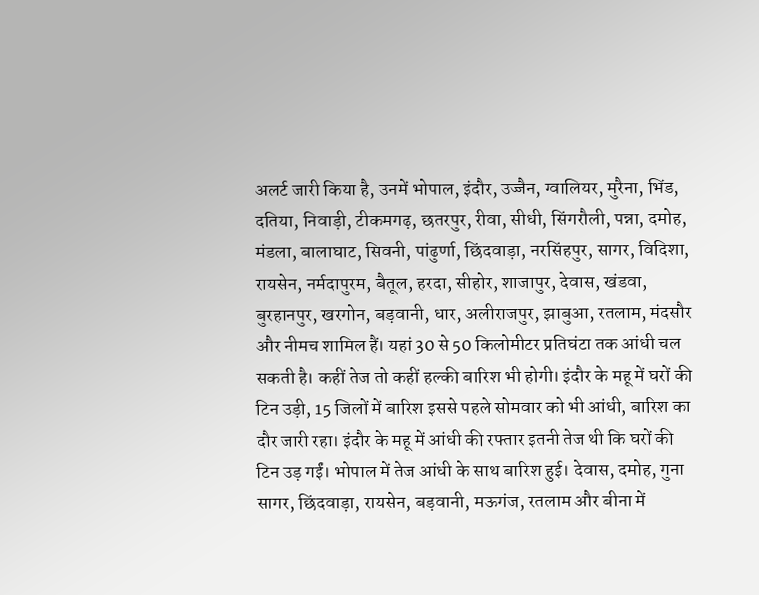अलर्ट जारी किया है, उनमें भोपाल, इंदौर, उज्जैन, ग्वालियर, मुरैना, भिंड, दतिया, निवाड़ी, टीकमगढ़, छतरपुर, रीवा, सीधी, सिंगरौली, पन्ना, दमोह, मंडला, बालाघाट, सिवनी, पांढुर्णा, छिंदवाड़ा, नरसिंहपुर, सागर, विदिशा, रायसेन, नर्मदापुरम, बैतूल, हरदा, सीहोर, शाजापुर, देवास, खंडवा, बुरहानपुर, खरगोन, बड़वानी, धार, अलीराजपुर, झाबुआ, रतलाम, मंदसौर और नीमच शामिल हैं। यहां 30 से 50 किलोमीटर प्रतिघंटा तक आंधी चल सकती है। कहीं तेज तो कहीं हल्की बारिश भी होगी। इंदौर के महू में घरों की टिन उड़ी, 15 जिलों में बारिश इससे पहले सोमवार को भी आंधी, बारिश का दौर जारी रहा। इंदौर के महू में आंधी की रफ्तार इतनी तेज थी कि घरों की टिन उड़ गईं। भोपाल में तेज आंधी के साथ बारिश हुई। देवास, दमोह, गुना सागर, छिंदवाड़ा, रायसेन, बड़वानी, मऊगंज, रतलाम और बीना में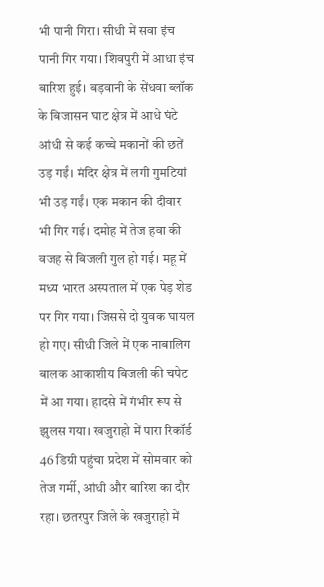भी पानी गिरा। सीधी में सवा इंच पानी गिर गया। शिवपुरी में आधा इंच बारिश हुई। बड़वानी के सेंधवा ब्लॉक के बिजासन घाट क्षेत्र में आधे घंटे आंधी से कई कच्चे मकानों की छतें उड़ गईं। मंदिर क्षेत्र में लगी गुमटियां भी उड़ गईं। एक मकान की दीवार भी गिर गई। दमोह में तेज हवा की वजह से बिजली गुल हो गई। महू में मध्य भारत अस्पताल में एक पेड़ शेड पर गिर गया। जिससे दो युवक घायल हो गए। सीधी जिले में एक नाबालिग बालक आकाशीय बिजली की चपेट में आ गया। हादसे में गंभीर रूप से झुलस गया। खजुराहो में पारा रिकॉर्ड 46 डिग्री पहुंचा प्रदेश में सोमवार को तेज गर्मी, आंधी और बारिश का दौर रहा। छतरपुर जिले के खजुराहो में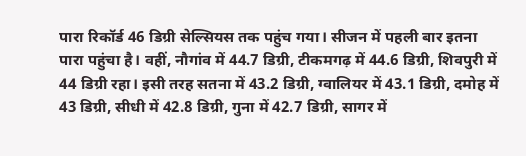पारा रिकॉर्ड 46 डिग्री सेल्सियस तक पहुंच गया। सीजन में पहली बार इतना पारा पहुंचा है। वहीं, नौगांव में 44.7 डिग्री, टीकमगढ़ में 44.6 डिग्री, शिवपुरी में 44 डिग्री रहा। इसी तरह सतना में 43.2 डिग्री, ग्वालियर में 43.1 डिग्री, दमोह में 43 डिग्री, सीधी में 42.8 डिग्री, गुना में 42.7 डिग्री, सागर में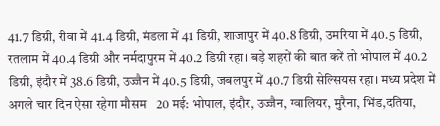41.7 डिग्री, रीवा में 41.4 डिग्री, मंडला में 41 डिग्री, शाजापुर में 40.8 डिग्री, उमरिया में 40.5 डिग्री, रतलाम में 40.4 डिग्री और नर्मदापुरम में 40.2 डिग्री रहा। बड़े शहरों की बात करें तो भोपाल में 40.2 डिग्री, इंदौर में 38.6 डिग्री, उज्जैन में 40.5 डिग्री, जबलपुर में 40.7 डिग्री सेल्सियस रहा। मध्य प्रदेश में अगले चार दिन ऐसा रहेगा मौसम   20 मई: भोपाल, इंदौर, उज्जैन, ग्वालियर, मुरैना, भिंड,दतिया,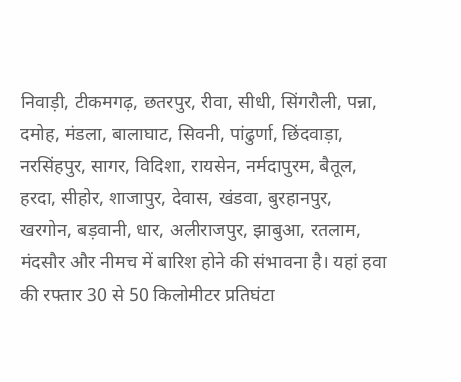निवाड़ी, टीकमगढ़, छतरपुर, रीवा, सीधी, सिंगरौली, पन्ना, दमोह, मंडला, बालाघाट, सिवनी, पांढुर्णा, छिंदवाड़ा, नरसिंहपुर, सागर, विदिशा, रायसेन, नर्मदापुरम, बैतूल, हरदा, सीहोर, शाजापुर, देवास, खंडवा, बुरहानपुर, खरगोन, बड़वानी, धार, अलीराजपुर, झाबुआ, रतलाम, मंदसौर और नीमच में बारिश होने की संभावना है। यहां हवा की रफ्तार 30 से 50 किलोमीटर प्रतिघंटा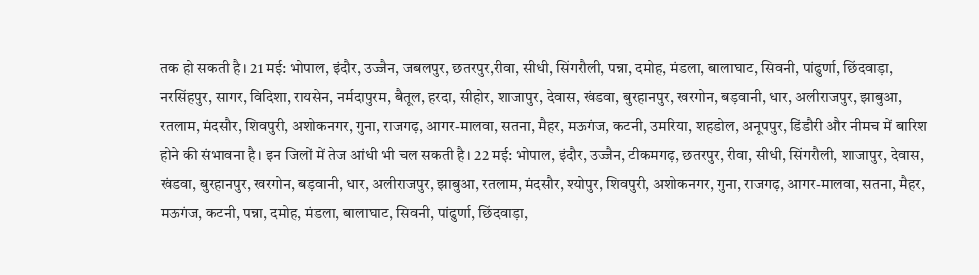तक हो सकती है। 21 मई: भोपाल, इंदौर, उज्जैन, जबलपुर, छतरपुर,रीवा, सीधी, सिंगरौली, पन्ना, दमोह, मंडला, बालाघाट, सिवनी, पांढुर्णा, छिंदवाड़ा, नरसिंहपुर, सागर, विदिशा, रायसेन, नर्मदापुरम, बैतूल, हरदा, सीहोर, शाजापुर, देवास, खंडवा, बुरहानपुर, खरगोन, बड़वानी, धार, अलीराजपुर, झाबुआ, रतलाम, मंदसौर, शिवपुरी, अशोकनगर, गुना, राजगढ़, आगर-मालवा, सतना, मैहर, मऊगंज, कटनी, उमरिया, शहडोल, अनूपपुर, डिंडौरी और नीमच में बारिश होने की संभावना है। इन जिलों में तेज आंधी भी चल सकती है। 22 मई: भोपाल, इंदौर, उज्जैन, टीकमगढ़, छतरपुर, रीवा, सीधी, सिंगरौली, शाजापुर, देवास, खंडवा, बुरहानपुर, खरगोन, बड़वानी, धार, अलीराजपुर, झाबुआ, रतलाम, मंदसौर, श्योपुर, शिवपुरी, अशोकनगर, गुना, राजगढ़, आगर-मालवा, सतना, मैहर, मऊगंज, कटनी, पन्ना, दमोह, मंडला, बालाघाट, सिवनी, पांढुर्णा, छिंदवाड़ा,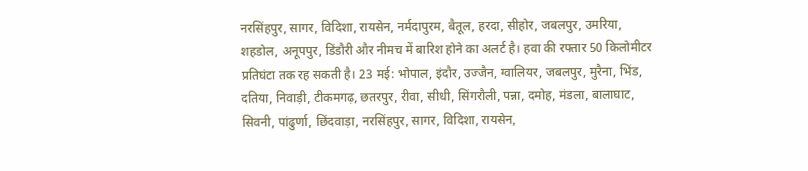नरसिंहपुर, सागर, विदिशा, रायसेन, नर्मदापुरम, बैतूल, हरदा, सीहोर, जबलपुर, उमरिया, शहडोल, अनूपपुर, डिंडौरी और नीमच में बारिश होने का अलर्ट है। हवा की रफ्तार 50 किलोमीटर प्रतिघंटा तक रह सकती है। 23 मई: भोपाल, इंदौर, उज्जैन, ग्वालियर, जबलपुर, मुरैना, भिंड, दतिया, निवाड़ी, टीकमगढ़, छतरपुर, रीवा, सीधी, सिंगरौली, पन्ना, दमोह, मंडला, बालाघाट, सिवनी, पांढुर्णा, छिंदवाड़ा, नरसिंहपुर, सागर, विदिशा, रायसेन,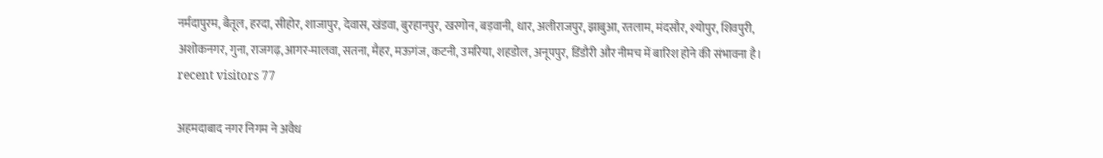नर्मदापुरम, बैतूल, हरदा, सीहोर, शाजापुर, देवास, खंडवा, बुरहानपुर, खरगोन, बड़वानी, धार, अलीराजपुर, झाबुआ, रतलाम, मंदसौर, श्योपुर, शिवपुरी, अशोकनगर, गुना, राजगढ़, आगर-मालवा, सतना, मैहर, मऊगंज, कटनी, उमरिया, शहडोल, अनूपपुर, डिंडौरी और नीमच में बारिश होने की संभावना है। recent visitors 77

अहमदाबाद नगर निगम ने अवैध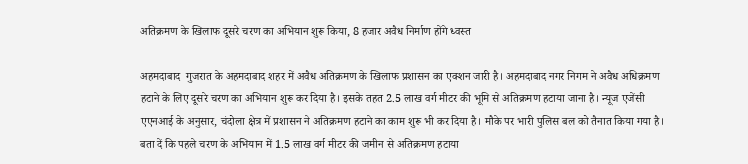अतिक्रमण के खिलाफ दूसरे चरण का अभियान शुरू किया, 8 हजार अवैध निर्माण होंगे ध्वस्त

अहमदाबाद  गुजरात के अहमदाबाद शहर में अवैध अतिक्रमण के खिलाफ प्रशासन का एक्शन जारी है। अहमदाबाद नगर निगम ने अवैध अधिक्रमण हटाने के लिए दूसरे चरण का अभियान शुरू कर दिया है। इसके तहत 2.5 लाख वर्ग मीटर की भूमि से अतिक्रमण हटाया जाना है। न्यूज एजेंसी एएनआई के अनुसार, चंदोला क्षेत्र में प्रशासन ने अतिक्रमण हटाने का काम शुरू भी कर दिया है। मौके पर भारी पुलिस बल को तैनात किया गया है। बता दें कि पहले चरण के अभियान में 1.5 लाख वर्ग मीटर की जमीन से अतिक्रमण हटाया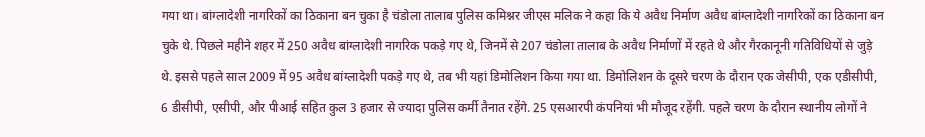गया था। बांग्लादेशी नागरिकों का ठिकाना बन चुका है चंडोला तालाब पुलिस कमिश्नर जीएस मलिक ने कहा कि ये अवैध निर्माण अवैध बांग्लादेशी नागरिकों का ठिकाना बन चुके थे. पिछले महीने शहर में 250 अवैध बांग्लादेशी नागरिक पकड़े गए थे, जिनमें से 207 चंडोला तालाब के अवैध निर्माणों में रहते थे और गैरकानूनी गतिविधियों से जुड़े थे. इससे पहले साल 2009 में 95 अवैध बांग्लादेशी पकड़े गए थे, तब भी यहां डिमोलिशन किया गया था. डिमोलिशन के दूसरे चरण के दौरान एक जेसीपी, एक एडीसीपी, 6 डीसीपी, एसीपी, और पीआई सहित कुल 3 हजार से ज्यादा पुलिस कर्मी तैनात रहेंगे. 25 एसआरपी कंपनियां भी मौजूद रहेंगी. पहले चरण के दौरान स्थानीय लोगों ने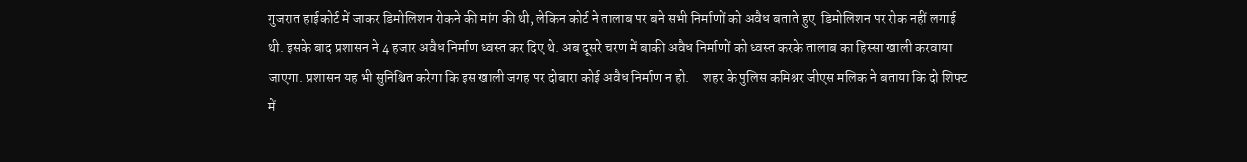गुजरात हाईकोर्ट में जाकर डिमोलिशन रोकने की मांग की थी, लेकिन कोर्ट ने तालाब पर बने सभी निर्माणों को अवैध बताते हुए  डिमोलिशन पर रोक नहीं लगाई थी. इसके बाद प्रशासन ने 4 हजार अवैध निर्माण ध्वस्त कर दिए थे. अब दूसरे चरण में बाकी अवैध निर्माणों को ध्वस्त करके तालाब का हिस्सा खाली करवाया जाएगा. प्रशासन यह भी सुनिश्चित करेगा कि इस खाली जगह पर दोबारा कोई अवैध निर्माण न हो.     शहर के पुलिस कमिश्नर जीएस मलिक ने बताया कि दो शिफ्ट में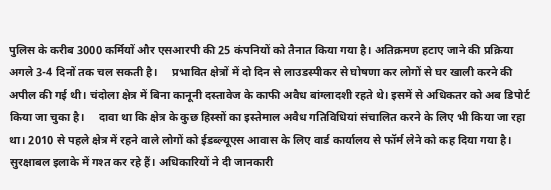पुलिस के करीब 3000 कर्मियों और एसआरपी की 25 कंपनियों को तैनात किया गया है। अतिक्रमण हटाए जाने की प्रक्रिया अगले 3-4 दिनों तक चल सकती है।     प्रभावित क्षेत्रों में दो दिन से लाउडस्पीकर से घोषणा कर लोगों से घर खाली करने की अपील की गई थी। चंदोला क्षेत्र में बिना कानूनी दस्तावेज के काफी अवैध बांग्लादशी रहते थे। इसमें से अधिकतर को अब डिपोर्ट किया जा चुका है।     दावा था कि क्षेत्र के कुछ हिस्सों का इस्तेमाल अवैध गतिविधियां संचालित करने के लिए भी किया जा रहा था। 2010 से पहले क्षेत्र में रहने वाले लोगों को ईडब्ल्यूएस आवास के लिए वार्ड कार्यालय से फॉर्म लेने को कह दिया गया है। सुरक्षाबल इलाके में गश्त कर रहे हैं। अधिकारियों ने दी जानकारी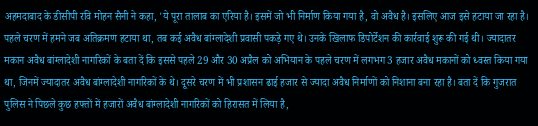अहमदाबाद के डीसीपी रवि मोहन सैनी ने कहा, 'ये पूरा तालाब का एरिया है। इसमें जो भी निर्माण किया गया है, वो अवैध है। इसलिए आज इसे हटाया जा रहा है। पहले चरण में हमने जब अतिक्रमण हटाया था, तब कई अवैध बांग्लादेशी प्रवासी पकड़े गए थे। उनके खिलाफ डिपोर्टेशन की कार्रवाई शुरू की गई थी। ज्यादातर मकान अवैध बांग्लादेशी नागरिकों के बता दें कि इससे पहले 29 और 30 अप्रैल को अभियान के पहले चरण में लगभग 3 हजार अवैध मकानों को ध्वस्त किया गया था, जिनमें ज्यादातर अवैध बांग्लादेशी नागरिकों के थे। दूसरे चरण में भी प्रशासन ढाई हजार से ज्यादा अवैध निर्माणों को निशाना बना रहा है। बता दें कि गुजरात पुलिस ने पिछले कुछ हफ्तों में हजारों अवैध बांग्लादेशी नागरिकों को हिरासत में लिया है,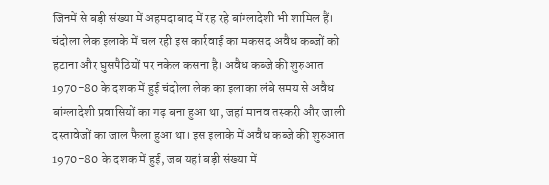जिनमें से बड़ी संख्या में अहमदाबाद में रह रहे बांग्लादेशी भी शामिल हैं। चंदोला लेक इलाके में चल रही इस कार्रवाई का मकसद अवैध कब्जों को हटाना और घुसपैठियों पर नकेल कसना है। अवैध कब्जे की शुरुआत 1970-80 के दशक में हुई चंदोला लेक का इलाका लंबे समय से अवैध बांग्लादेशी प्रवासियों का गढ़ बना हुआ था, जहां मानव तस्करी और जाली दस्तावेजों का जाल फैला हुआ था। इस इलाके में अवैध कब्जे की शुरुआत 1970-80 के दशक में हुई, जब यहां बड़ी संख्या में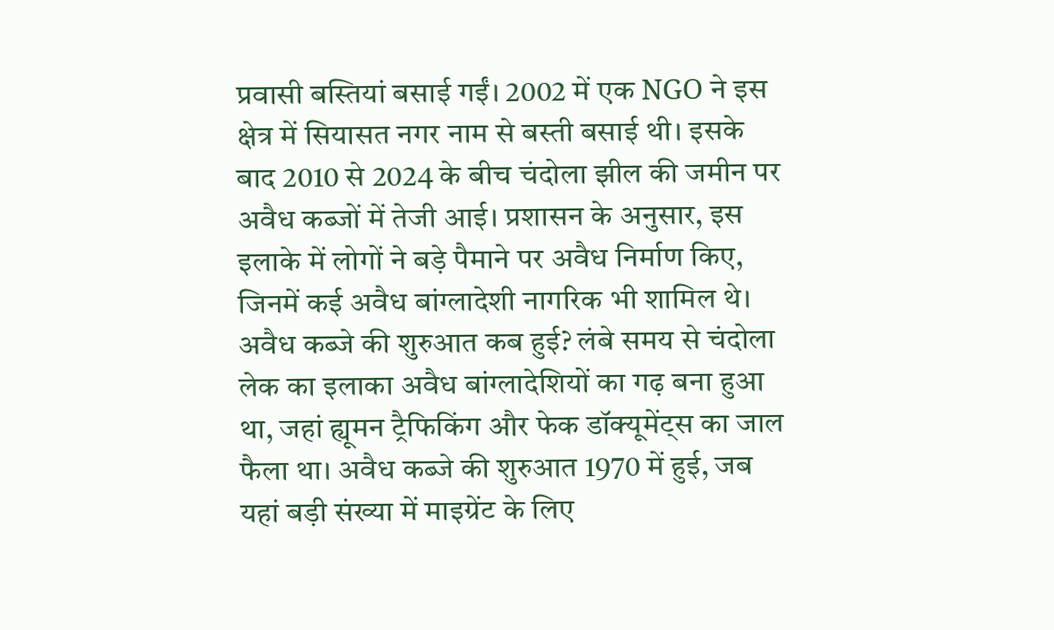प्रवासी बस्तियां बसाई गईं। 2002 में एक NGO ने इस क्षेत्र में सियासत नगर नाम से बस्ती बसाई थी। इसके बाद 2010 से 2024 के बीच चंदोला झील की जमीन पर अवैध कब्जों में तेजी आई। प्रशासन के अनुसार, इस इलाके में लोगों ने बड़े पैमाने पर अवैध निर्माण किए, जिनमें कई अवैध बांग्लादेशी नागरिक भी शामिल थे। अवैध कब्जे की शुरुआत कब हुई? लंबे समय से चंदोला लेक का इलाका अवैध बांग्लादेशियों का गढ़ बना हुआ था, जहां ह्यूमन ट्रैफिकिंग और फेक डॉक्यूमेंट्स का जाल फैला था। अवैध कब्जे की शुरुआत 1970 में हुई, जब यहां बड़ी संख्या में माइग्रेंट के लिए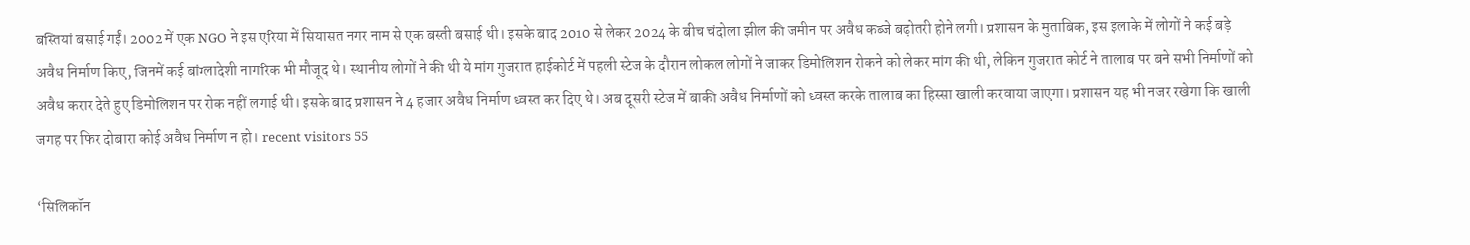बस्तियां बसाई गईं। 2002 में एक NGO ने इस एरिया में सियासत नगर नाम से एक बस्ती बसाई थी। इसके बाद 2010 से लेकर 2024 के बीच चंदोला झील की जमीन पर अवैध कब्जे बढ़ोतरी होने लगी। प्रशासन के मुताबिक, इस इलाके में लोगों ने कई बड़े अवैध निर्माण किए, जिनमें कई बांग्लादेशी नागरिक भी मौजूद थे। स्थानीय लोगों ने की थी ये मांग गुजरात हाईकोर्ट में पहली स्टेज के दौरान लोकल लोगों ने जाकर डिमोलिशन रोकने को लेकर मांग की थी, लेकिन गुजरात कोर्ट ने तालाब पर बने सभी निर्माणों को अवैध करार देते हुए डिमोलिशन पर रोक नहीं लगाई थी। इसके बाद प्रशासन ने 4 हजार अवैध निर्माण ध्वस्त कर दिए थे। अब दूसरी स्टेज में बाकी अवैध निर्माणों को ध्वस्त करके तालाब का हिस्सा खाली करवाया जाएगा। प्रशासन यह भी नजर रखेगा कि खाली जगह पर फिर दोबारा कोई अवैध निर्माण न हो। recent visitors 55

‘सिलिकॉन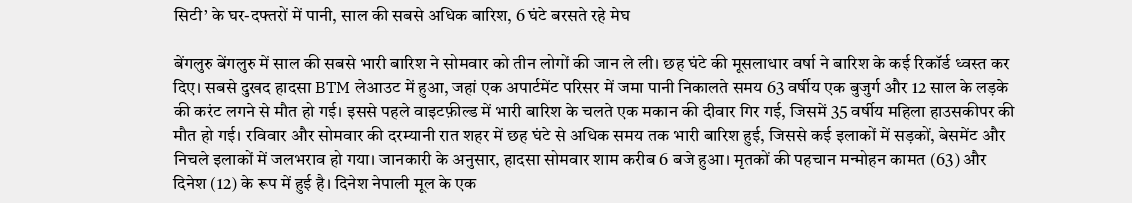सिटी’ के घर-दफ्तरों में पानी, साल की सबसे अधिक बारिश, 6 घंटे बरसते रहे मेघ

बेंगलुरु बेंगलुरु में साल की सबसे भारी बारिश ने सोमवार को तीन लोगों की जान ले ली। छह घंटे की मूसलाधार वर्षा ने बारिश के कई रिकॉर्ड ध्वस्त कर दिए। सबसे दुखद हादसा BTM लेआउट में हुआ, जहां एक अपार्टमेंट परिसर में जमा पानी निकालते समय 63 वर्षीय एक बुजुर्ग और 12 साल के लड़के की करंट लगने से मौत हो गई। इससे पहले वाइटफ़ील्ड में भारी बारिश के चलते एक मकान की दीवार गिर गई, जिसमें 35 वर्षीय महिला हाउसकीपर की मौत हो गई। रविवार और सोमवार की दरम्यानी रात शहर में छह घंटे से अधिक समय तक भारी बारिश हुई, जिससे कई इलाकों में सड़कों, बेसमेंट और निचले इलाकों में जलभराव हो गया। जानकारी के अनुसार, हादसा सोमवार शाम करीब 6 बजे हुआ। मृतकों की पहचान मन्मोहन कामत (63) और दिनेश (12) के रूप में हुई है। दिनेश नेपाली मूल के एक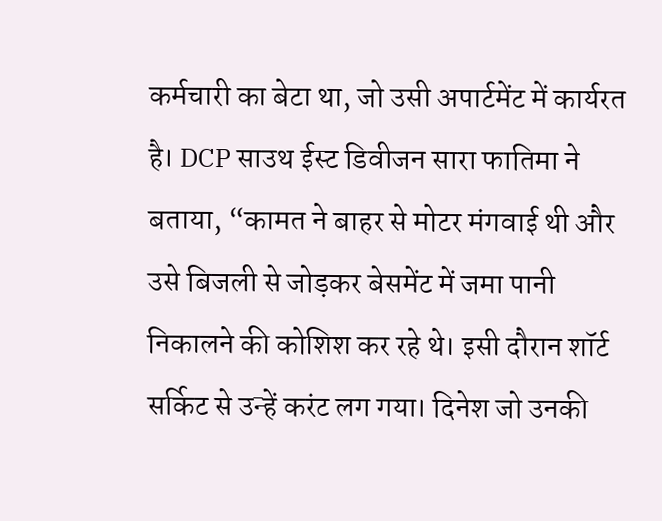कर्मचारी का बेटा था, जो उसी अपार्टमेंट में कार्यरत है। DCP साउथ ईस्ट डिवीजन सारा फातिमा ने बताया, “कामत ने बाहर से मोटर मंगवाई थी और उसे बिजली से जोड़कर बेसमेंट में जमा पानी निकालने की कोशिश कर रहे थे। इसी दौरान शॉर्ट सर्किट से उन्हें करंट लग गया। दिनेश जो उनकी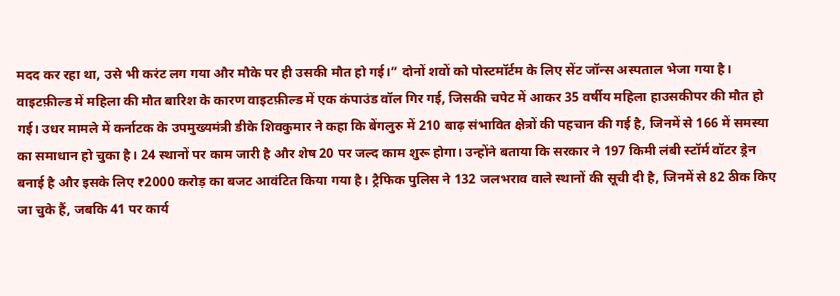मदद कर रहा था, उसे भी करंट लग गया और मौके पर ही उसकी मौत हो गई।” दोनों शवों को पोस्टमॉर्टम के लिए सेंट जॉन्स अस्पताल भेजा गया है। वाइटफ़ील्ड में महिला की मौत बारिश के कारण वाइटफ़ील्ड में एक कंपाउंड वॉल गिर गई, जिसकी चपेट में आकर 35 वर्षीय महिला हाउसकीपर की मौत हो गई। उधर मामले में कर्नाटक के उपमुख्यमंत्री डीके शिवकुमार ने कहा कि बेंगलुरु में 210 बाढ़ संभावित क्षेत्रों की पहचान की गई है, जिनमें से 166 में समस्या का समाधान हो चुका है। 24 स्थानों पर काम जारी है और शेष 20 पर जल्द काम शुरू होगा। उन्होंने बताया कि सरकार ने 197 किमी लंबी स्टॉर्म वॉटर ड्रेन बनाई है और इसके लिए ₹2000 करोड़ का बजट आवंटित किया गया है। ट्रैफिक पुलिस ने 132 जलभराव वाले स्थानों की सूची दी है, जिनमें से 82 ठीक किए जा चुके हैं, जबकि 41 पर कार्य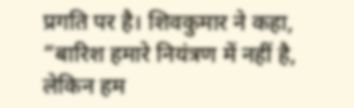प्रगति पर है। शिवकुमार ने कहा, “बारिश हमारे नियंत्रण में नहीं है, लेकिन हम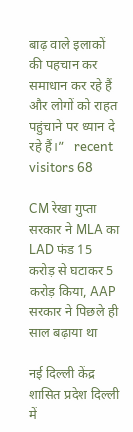बाढ़ वाले इलाकों की पहचान कर समाधान कर रहे हैं और लोगों को राहत पहुंचाने पर ध्यान दे रहे हैं।”   recent visitors 68

CM रेखा गुप्ता सरकार ने MLA का LAD फंड 15 करोड़ से घटाकर 5 करोड़ किया, AAP सरकार ने पिछले ही साल बढ़ाया था

नई दिल्ली केंद्र शासित प्रदेश दिल्ली में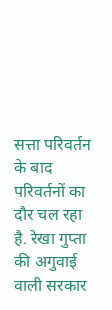सत्ता परिवर्तन के बाद परिवर्तनों का दौर चल रहा है. रेखा गुप्ता की अगुवाई वाली सरकार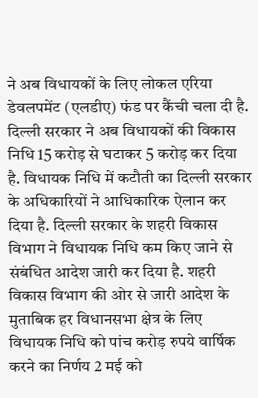ने अब विधायकों के लिए लोकल एरिया डेवलपमेंट (एलडीए) फंड पर कैंची चला दी है. दिल्ली सरकार ने अब विधायकों की विकास निधि 15 करोड़ से घटाकर 5 करोड़ कर दिया है. विधायक निधि में कटौती का दिल्ली सरकार के अधिकारियों ने आधिकारिक ऐलान कर दिया है. दिल्ली सरकार के शहरी विकास विभाग ने विधायक निधि कम किए जाने से संबंधित आदेश जारी कर दिया है. शहरी विकास विभाग की ओर से जारी आदेश के मुताबिक हर विधानसभा क्षेत्र के लिए विधायक निधि को पांच करोड़ रुपये वार्षिक करने का निर्णय 2 मई को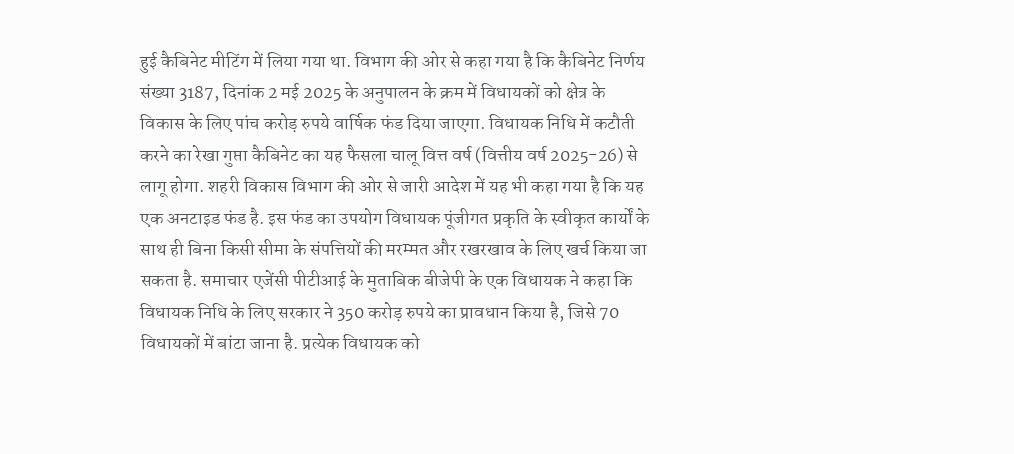हुई कैबिनेट मीटिंग में लिया गया था. विभाग की ओर से कहा गया है कि कैबिनेट निर्णय संख्या 3187, दिनांक 2 मई 2025 के अनुपालन के क्रम में विधायकों को क्षेत्र के विकास के लिए पांच करोड़ रुपये वार्षिक फंड दिया जाएगा. विधायक निधि में कटौती करने का रेखा गुप्ता कैबिनेट का यह फैसला चालू वित्त वर्ष (वित्तीय वर्ष 2025-26) से लागू होगा. शहरी विकास विभाग की ओर से जारी आदेश में यह भी कहा गया है कि यह एक अनटाइड फंड है. इस फंड का उपयोग विधायक पूंजीगत प्रकृति के स्वीकृत कार्यों के साथ ही बिना किसी सीमा के संपत्तियों की मरम्मत और रखरखाव के लिए खर्च किया जा सकता है. समाचार एजेंसी पीटीआई के मुताबिक बीजेपी के एक विधायक ने कहा कि विधायक निधि के लिए सरकार ने 350 करोड़ रुपये का प्रावधान किया है, जिसे 70 विधायकों में बांटा जाना है. प्रत्येक विधायक को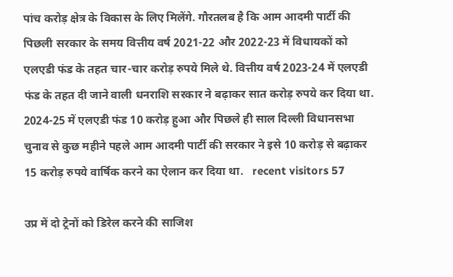पांच करोड़ क्षेत्र के विकास के लिए मिलेंगे. गौरतलब है कि आम आदमी पार्टी की पिछली सरकार के समय वित्तीय वर्ष 2021-22 और 2022-23 में विधायकों को एलएडी फंड के तहत चार-चार करोड़ रुपये मिले थे. वित्तीय वर्ष 2023-24 में एलएडी फंड के तहत दी जाने वाली धनराशि सरकार ने बढ़ाकर सात करोड़ रुपये कर दिया था. 2024-25 में एलएडी फंड 10 करोड़ हुआ और पिछले ही साल दिल्ली विधानसभा चुनाव से कुछ महीने पहले आम आदमी पार्टी की सरकार ने इसे 10 करोड़ से बढ़ाकर 15 करोड़ रुपये वार्षिक करने का ऐलान कर दिया था.   recent visitors 57

उप्र में दो ट्रेनों को डिरेल करने की साजिश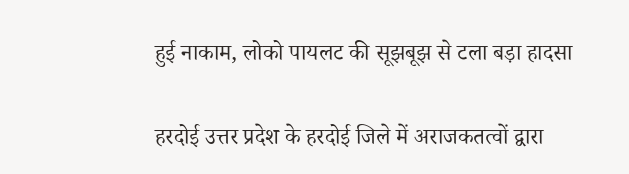हुई नाकाम, लोको पायलट की सूझबूझ से टला बड़ा हादसा

हरदोई उत्तर प्रदेश के हरदोई जिले में अराजकतत्वों द्वारा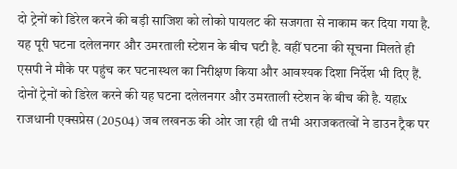दो ट्रेनों को डिरेल करने की बड़ी साजिश को लोको पायलट की सजगता से नाकाम कर दिया गया है. यह पूरी घटना दलेलनगर और उमरताली स्टेशन के बीच घटी है. वहीं घटना की सूचना मिलते ही एसपी ने मौके पर पहुंच कर घटनास्थल का निरीक्षण किया और आवश्यक दिशा निर्देश भी दिए हैं. दोनों ट्रेनों को डिरेल करने की यह घटना दलेलनगर और उमरताली स्टेशन के बीच की है. यहाx राजधानी एक्सप्रेस (20504) जब लखनऊ की ओर जा रही थी तभी अराजकतत्वों ने डाउन ट्रैक पर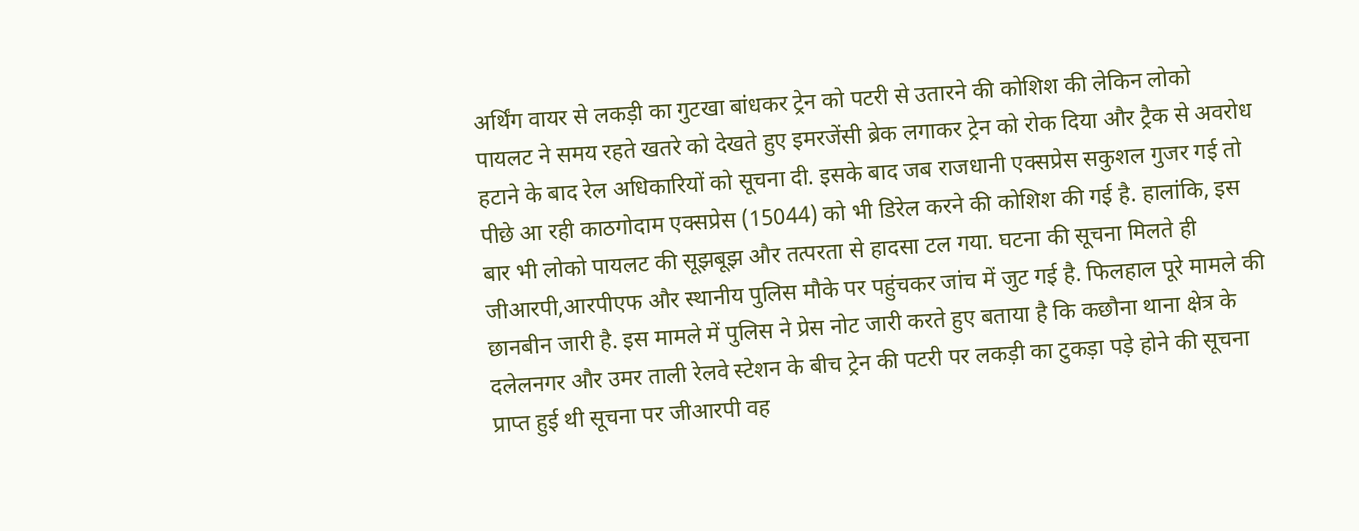अर्थिंग वायर से लकड़ी का गुटखा बांधकर ट्रेन को पटरी से उतारने की कोशिश की लेकिन लोको पायलट ने समय रहते खतरे को देखते हुए इमरजेंसी ब्रेक लगाकर ट्रेन को रोक दिया और ट्रैक से अवरोध हटाने के बाद रेल अधिकारियों को सूचना दी. इसके बाद जब राजधानी एक्सप्रेस सकुशल गुजर गई तो पीछे आ रही काठगोदाम एक्सप्रेस (15044) को भी डिरेल करने की कोशिश की गई है. हालांकि, इस बार भी लोको पायलट की सूझबूझ और तत्परता से हादसा टल गया. घटना की सूचना मिलते ही जीआरपी,आरपीएफ और स्थानीय पुलिस मौके पर पहुंचकर जांच में जुट गई है. फिलहाल पूरे मामले की छानबीन जारी है. इस मामले में पुलिस ने प्रेस नोट जारी करते हुए बताया है कि कछौना थाना क्षेत्र के दलेलनगर और उमर ताली रेलवे स्टेशन के बीच ट्रेन की पटरी पर लकड़ी का टुकड़ा पड़े होने की सूचना प्राप्त हुई थी सूचना पर जीआरपी वह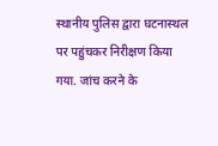स्थानीय पुलिस द्वारा घटनास्थल पर पहुंचकर निरीक्षण किया गया. जांच करने के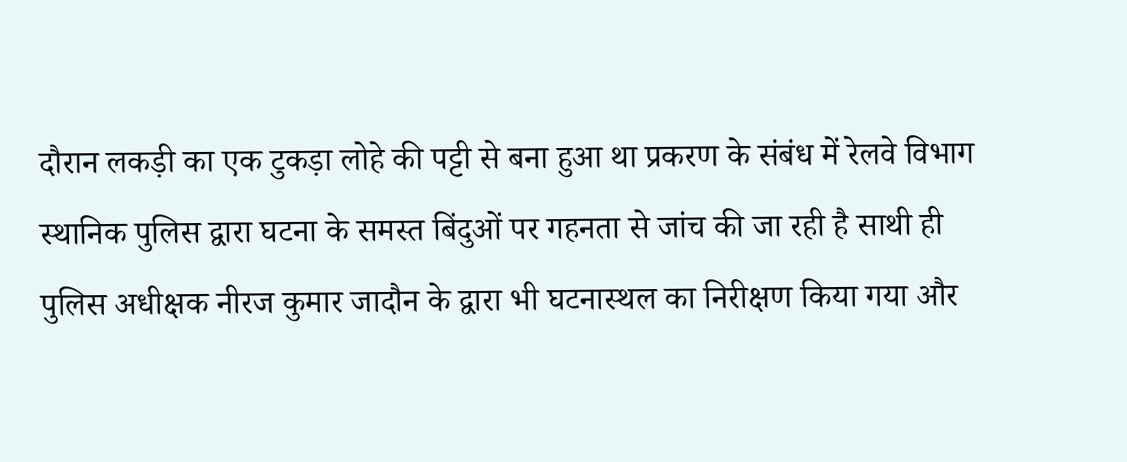दौरान लकड़ी का एक टुकड़ा लोहे की पट्टी से बना हुआ था प्रकरण के संबंध में रेलवे विभाग स्थानिक पुलिस द्वारा घटना के समस्त बिंदुओं पर गहनता से जांच की जा रही है साथी ही पुलिस अधीक्षक नीरज कुमार जादौन के द्वारा भी घटनास्थल का निरीक्षण किया गया और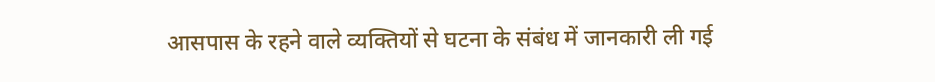आसपास के रहने वाले व्यक्तियों से घटना के संबंध में जानकारी ली गई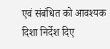एवं संबंधित को आवश्यक दिशा निर्देश दिए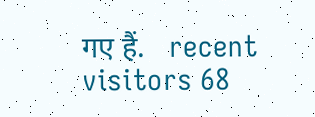गए हैं.   recent visitors 68